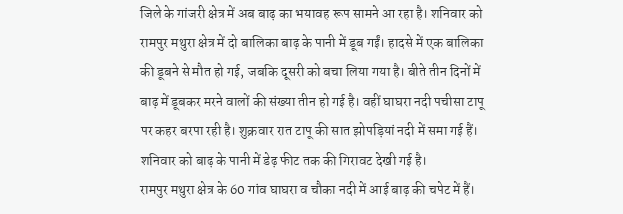जिले के गांजरी क्षेत्र में अब बाढ़ का भयावह रूप सामने आ रहा है। शनिवार को रामपुर मथुरा क्षेत्र में दो बालिका बाढ़ के पानी में डूब गईं। हादसे में एक बालिका की डूबने से मौत हो गई, जबकि दूसरी को बचा लिया गया है। बीते तीन दिनों में बाढ़ में डूबकर मरने वालों की संख्या तीन हो गई है। वहीं घाघरा नदी पचीसा टापू पर कहर बरपा रही है। शुक्रवार रात टापू की सात झोपड़ियां नदी में समा गई हैं। शनिवार को बाढ़ के पानी में डेढ़ फीट तक की गिरावट देखी गई है।
रामपुर मथुरा क्षेत्र के 60 गांव घाघरा व चौका नदी में आई बाढ़ की चपेट में हैं।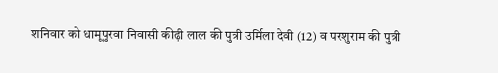शनिवार को धामूपुरवा निवासी कीढ़ी लाल की पुत्री उर्मिला देवी (12) व परशुराम की पुत्री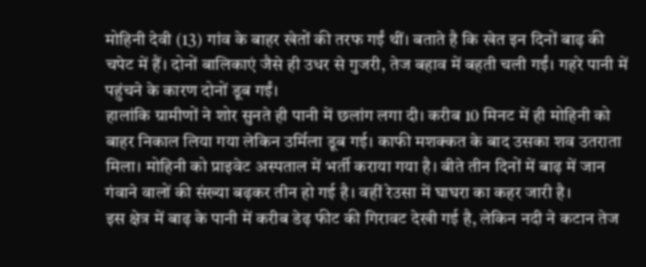मोहिनी देवी (13) गांव के बाहर खेतों की तरफ गईं थीं। बताते है कि खेत इन दिनों बाढ़ की चपेट में हैं। दोनों बालिकाएं जैसे ही उधर से गुजरी, तेज बहाव में बहती चली गईं। गहरे पानी में पहुंचने के कारण दोनों डूब गईं।
हालांकि ग्रामीणों ने शोर सुनते ही पानी में छलांग लगा दी। करीब 10 मिनट में ही मोहिनी को बाहर निकाल लिया गया लेकिन उर्मिला डूब गई। काफी मशक्कत के बाद उसका शव उतराता मिला। मोहिनी को प्राइवेट अस्पताल में भर्ती कराया गया है। बीते तीन दिनों में बाढ़ में जान गंवाने वालों की संख्या बढ़कर तीन हो गई है। वहीं रेउसा में घाघरा का कहर जारी है।
इस क्षेत्र में बाढ़ के पानी में करीब डेढ़ फीट की गिरावट देखी गई है, लेकिन नदी ने कटान तेज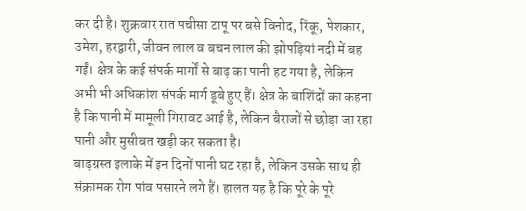कर दी है। शुक्रवार रात पचीसा टापू पर बसे विनोद, रिंकू, पेशकार, उमेश, हरद्वारी, जीवन लाल व बचन लाल की झोपड़ियां नदी में बह गईं। क्षेत्र के कई संपर्क मार्गों से बाढ़ का पानी हट गया है, लेकिन अभी भी अधिकांश संपर्क मार्ग डूबे हुए हैं। क्षेत्र के बाशिंदों का कहना है कि पानी में मामूली गिरावट आई है, लेकिन बैराजों से छोड़ा जा रहा पानी और मुसीबत खड़ी कर सकता है।
बाढ़ग्रस्त इलाके में इन दिनों पानी घट रहा है, लेकिन उसके साथ ही संक्रामक रोग पांव पसारने लगे हैं। हालत यह है कि पूरे के पूरे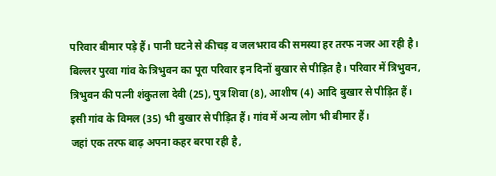परिवार बीमार पड़े हैं। पानी घटने से कीचड़ व जलभराव की समस्या हर तरफ नजर आ रही है। बिल्लर पुरवा गांव के त्रिभुवन का पूरा परिवार इन दिनों बुखार से पीड़ित है। परिवार में त्रिभुवन, त्रिभुवन की पत्नी शंकुतला देवी (25), पुत्र शिवा (8), आशीष (4) आदि बुखार से पीड़ित हैं। इसी गांव के विमल (35) भी बुखार से पीड़ित हैं। गांव में अन्य लोग भी बीमार हैं।
जहां एक तरफ बाढ़ अपना कहर बरपा रही है,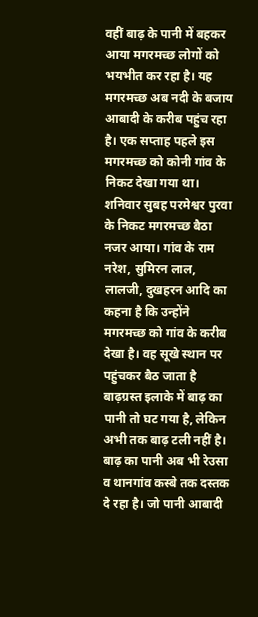वहीं बाढ़ के पानी में बहकर आया मगरमच्छ लोगों को भयभीत कर रहा है। यह मगरमच्छ अब नदी के बजाय आबादी के करीब पहुंच रहा है। एक सप्ताह पहले इस मगरमच्छ को कोनी गांव के निकट देखा गया था। शनिवार सुबह परमेश्वर पुरवा के निकट मगरमच्छ बैठा नजर आया। गांव के राम नरेश, सुमिरन लाल, लालजी, दुखहरन आदि का कहना है कि उन्होंने मगरमच्छ को गांव के करीब देखा है। वह सूखे स्थान पर पहुंचकर बैठ जाता है
बाढ़ग्रस्त इलाके में बाढ़ का पानी तो घट गया है, लेकिन अभी तक बाढ़ टली नहीं है। बाढ़ का पानी अब भी रेउसा व थानगांव कस्बे तक दस्तक दे रहा है। जो पानी आबादी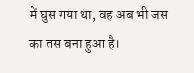में घुस गया था, वह अब भी जस का तस बना हुआ है।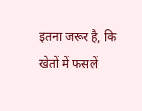इतना जरूर है, कि खेतों में फसलें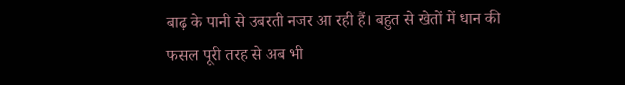बाढ़ के पानी से उबरती नजर आ रही हैं। बहुत से खेतों में धान की फसल पूरी तरह से अब भी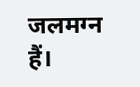जलमग्न हैं।